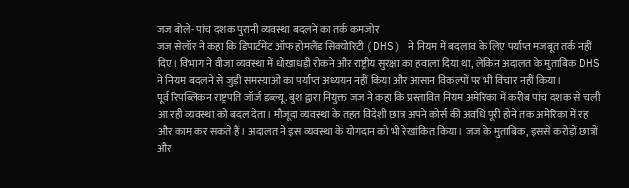जज बोले- पांच दशक पुरानी व्यवस्था बदलने का तर्क कमजोर
जज सेलॉर ने कहा कि डिपार्टमेंट ऑफ होमलैंड सिक्योरिटी (DHS) ने नियम में बदलाव के लिए पर्याप्त मजबूत तर्क नहीं दिए। विभाग ने वीजा व्यवस्था में धोखाधड़ी रोकने और राष्ट्रीय सुरक्षा का हवाला दिया था, लेकिन अदालत के मुताबिक DHS ने नियम बदलने से जुड़ी समस्याओं का पर्याप्त अध्ययन नहीं किया और आसान विकल्पों पर भी विचार नहीं किया।
पूर्व रिपब्लिकन राष्ट्रपति जॉर्ज डब्ल्यू. बुश द्वारा नियुक्त जज ने कहा कि प्रस्तावित नियम अमेरिका में करीब पांच दशक से चली आ रही व्यवस्था को बदल देता। मौजूदा व्यवस्था के तहत विदेशी छात्र अपने कोर्स की अवधि पूरी होने तक अमेरिका में रह और काम कर सकते हैं। अदालत ने इस व्यवस्था के योगदान को भी रेखांकित किया। जज के मुताबिक, इससे करोड़ों छात्रों और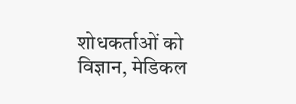शोधकर्ताओं को विज्ञान, मेडिकल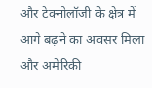और टेक्नोलॉजी के क्षेत्र में आगे बढ़ने का अवसर मिला और अमेरिकी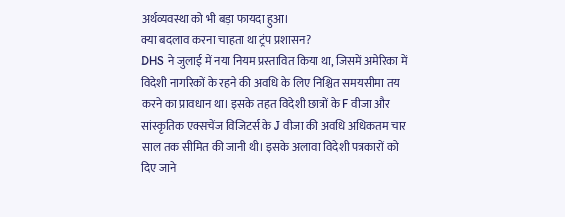अर्थव्यवस्था को भी बड़ा फायदा हुआ।
क्या बदलाव करना चाहता था ट्रंप प्रशासन?
DHS ने जुलाई में नया नियम प्रस्तावित किया था, जिसमें अमेरिका में विदेशी नागरिकों के रहने की अवधि के लिए निश्चित समयसीमा तय करने का प्रावधान था। इसके तहत विदेशी छात्रों के F वीजा और सांस्कृतिक एक्सचेंज विजिटर्स के J वीजा की अवधि अधिकतम चार साल तक सीमित की जानी थी। इसके अलावा विदेशी पत्रकारों को दिए जाने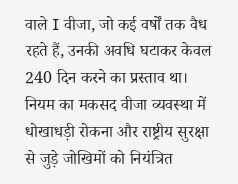वाले I वीजा, जो कई वर्षों तक वैध रहते हैं, उनकी अवधि घटाकर केवल 240 दिन करने का प्रस्ताव था। नियम का मकसद वीजा व्यवस्था में धोखाधड़ी रोकना और राष्ट्रीय सुरक्षा से जुड़े जोखिमों को नियंत्रित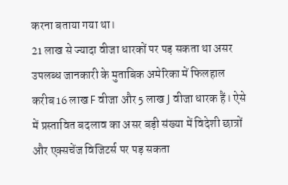करना बताया गया था।
21 लाख से ज्यादा वीजा धारकों पर पड़ सकता था असर
उपलब्ध जानकारी के मुताबिक अमेरिका में फिलहाल करीब 16 लाख F वीजा और 5 लाख J वीजा धारक हैं। ऐसे में प्रस्तावित बदलाव का असर बड़ी संख्या में विदेशी छात्रों और एक्सचेंज विजिटर्स पर पड़ सकता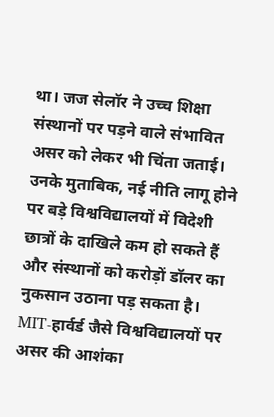था। जज सेलॉर ने उच्च शिक्षा संस्थानों पर पड़ने वाले संभावित असर को लेकर भी चिंता जताई। उनके मुताबिक, नई नीति लागू होने पर बड़े विश्वविद्यालयों में विदेशी छात्रों के दाखिले कम हो सकते हैं और संस्थानों को करोड़ों डॉलर का नुकसान उठाना पड़ सकता है।
MIT-हार्वर्ड जैसे विश्वविद्यालयों पर असर की आशंका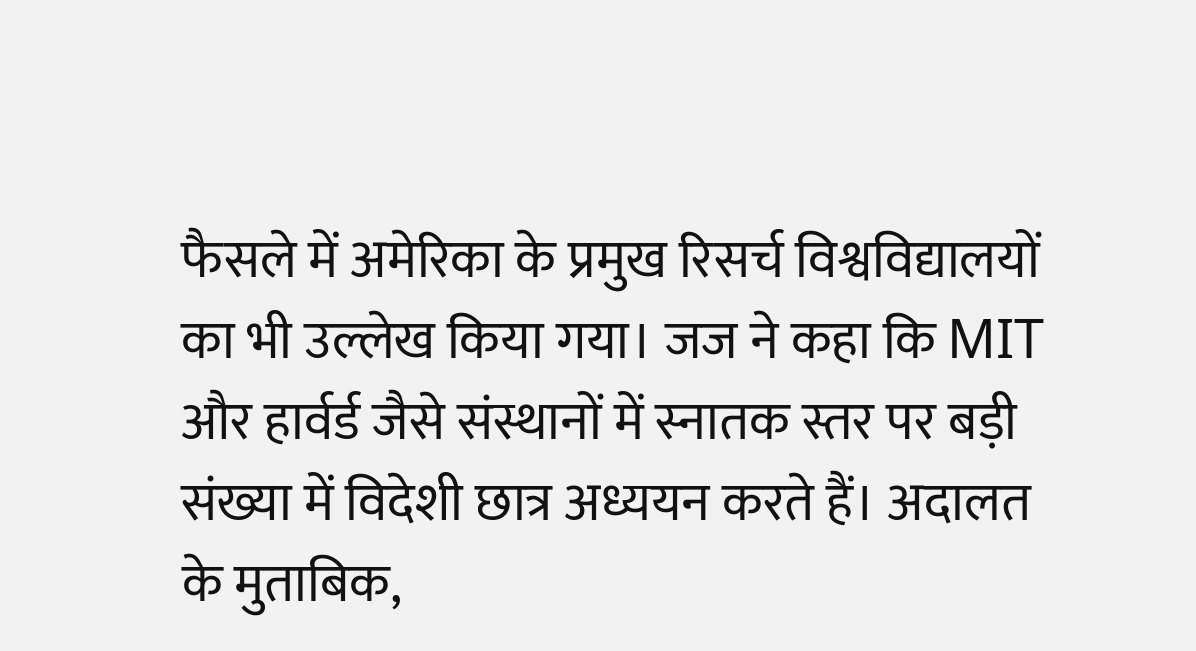फैसले में अमेरिका के प्रमुख रिसर्च विश्वविद्यालयों का भी उल्लेख किया गया। जज ने कहा कि MIT और हार्वर्ड जैसे संस्थानों में स्नातक स्तर पर बड़ी संख्या में विदेशी छात्र अध्ययन करते हैं। अदालत के मुताबिक,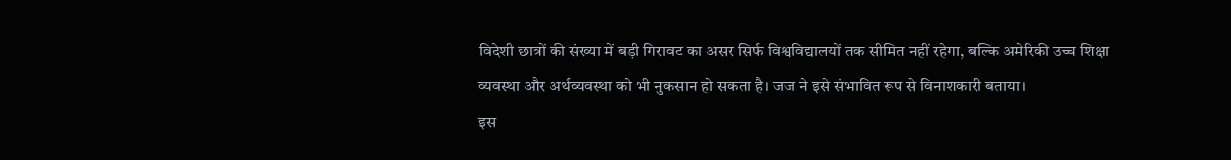विदेशी छात्रों की संख्या में बड़ी गिरावट का असर सिर्फ विश्वविद्यालयों तक सीमित नहीं रहेगा, बल्कि अमेरिकी उच्च शिक्षा व्यवस्था और अर्थव्यवस्था को भी नुकसान हो सकता है। जज ने इसे संभावित रूप से विनाशकारी बताया।
इस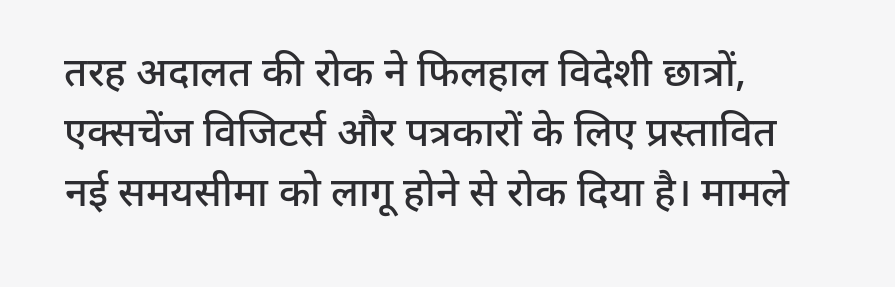तरह अदालत की रोक ने फिलहाल विदेशी छात्रों, एक्सचेंज विजिटर्स और पत्रकारों के लिए प्रस्तावित नई समयसीमा को लागू होने से रोक दिया है। मामले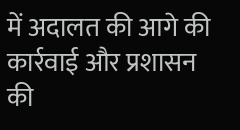में अदालत की आगे की कार्रवाई और प्रशासन की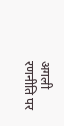अगली रणनीति पर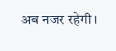अब नजर रहेगी।